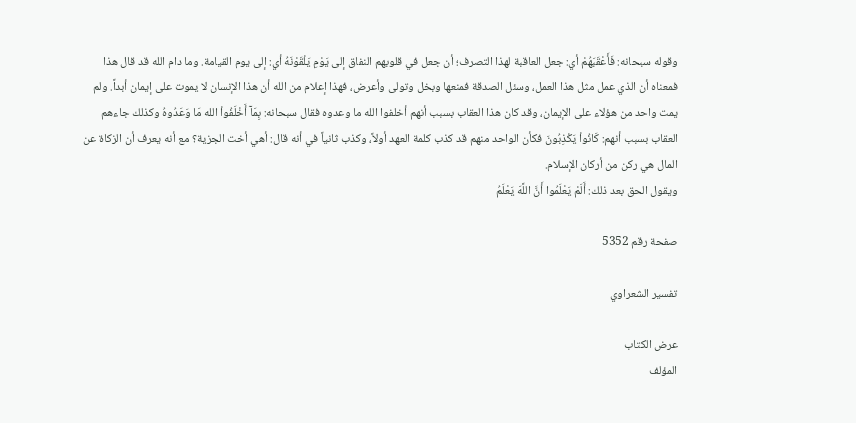وقوله سبحانه: فَأَعْقَبَهُمْ أي: جعل العاقبة لهذا التصرف؛ أن جعل في قلوبهم النفاق إلى يَوْمِ يَلْقَوْنَهُ أي: إلى يوم القيامة. وما دام الله قد قال هذا فمعناه أن الذي عمل مثل هذا العمل، وسئل الصدقة فمنعها وبخل وتولى وأعرض، فهذا إعلام من الله أن هذا الإنسان لا يموت على إيمان أبداً. ولم يمت واحد من هؤلاء على الإيمان، وقد كان هذا العقاب بسبب أنهم أخلفوا الله ما وعدوه فقال سبحانه: بِمَآ أَخْلَفُواْ الله مَا وَعَدُوهُ وكذلك جاءهم العقاب بسبب أنهم: كَانُواْ يَكْذِبُونَ فكأن الواحد منهم قد كذب كلمة العهد أولاً، وكذب ثانياً في أنه قال: أهي أخت الجزية؟ مع أنه يعرف أن الزكاة عن المال هي ركن من أركان الإسلام.
ويقول الحق بعد ذلك: أَلَمْ يَعْلَمُوا أَنَّ اللَّهَ يَعْلَمُ

صفحة رقم 5352

تفسير الشعراوي

عرض الكتاب
المؤلف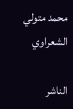محمد متولي الشعراوي

الناشر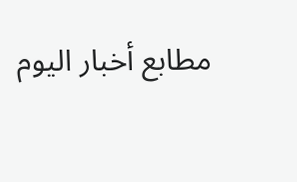مطابع أخبار اليوم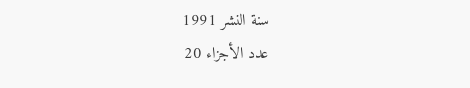سنة النشر 1991
عدد الأجزاء 20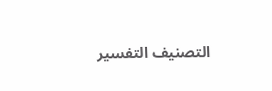التصنيف التفسير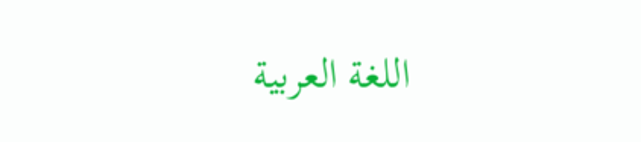اللغة العربية